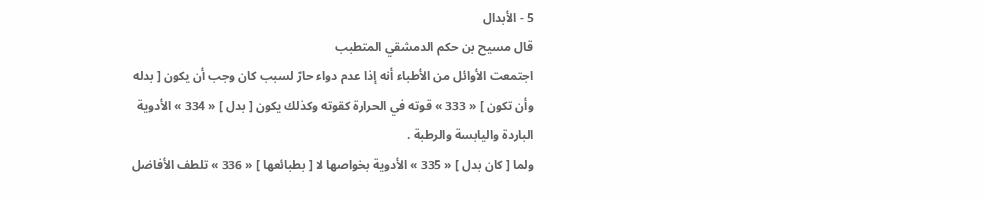5 - الأبدال
قال مسيح بن حكم الدمشقي المتطبب
اجتمعت الأوائل من الأطباء أنه إذا عدم دواء حارّ لسبب كان وجب أن يكون [ بدله وأن تكون ] « 333 » قوته في الحرارة كقوته وكذلك يكون [ بدل ] « 334 » الأدوية الباردة واليابسة والرطبة .
ولما [ كان بدل ] « 335 » الأدوية بخواصها لا [ بطبائعها ] « 336 » تلطف الأفاضل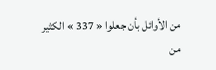من الأوائل بأن جعلوا « 337 » الكثير من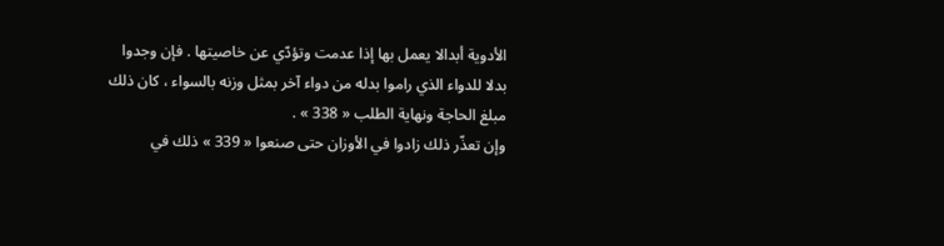الأدوية أبدالا يعمل بها إذا عدمت وتؤدّي عن خاصيتها . فإن وجدوا بدلا للدواء الذي راموا بدله من دواء آخر بمثل وزنه بالسواء ، كان ذلك مبلغ الحاجة ونهاية الطلب « 338 » .
وإن تعذّر ذلك زادوا في الأوزان حتى صنعوا « 339 » ذلك في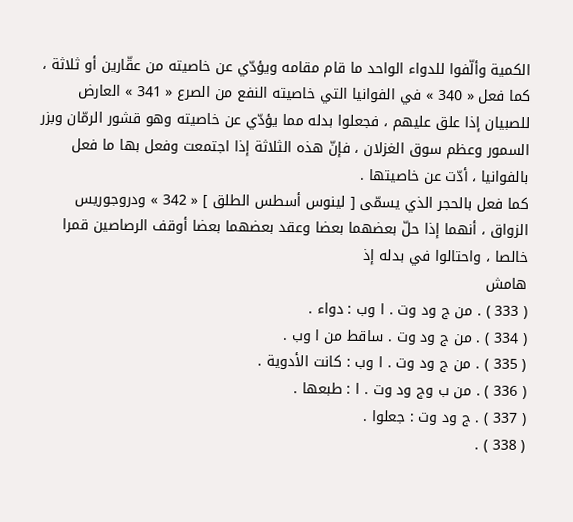الكمية وألّفوا للدواء الواحد ما قام مقامه ويؤدّي عن خاصيته من عقّارين أو ثلاثة ، كما فعل « 340 » في الفوانيا التي خاصيته النفع من الصرع « 341 » العارض للصبيان إذا علق عليهم ، فجعلوا بدله مما يؤدّي عن خاصيته وهو قشور الرمّان وبزر السمور وعظم سوق الغزلان ، فإنّ هذه الثلاثة إذا اجتمعت وفعل بها ما فعل بالفوانيا ، أدّت عن خاصيتها .
كما فعل بالحجر الذي يسمّى [ لينوس أسطس الطلق ] « 342 » ودروجوريس الزواق ، أنهما إذا حلّ بعضهما بعضا وعقد بعضهما بعضا أوقف الرصاصين قمرا خالصا ، واحتالوا في بدله إذ
هامش
( 333 ) . من ج ود وت . ا وب : دواء .
( 334 ) . من ج ود وت . ساقط من ا وب .
( 335 ) . من ج ود وت . ا وب : كانت الأدوية .
( 336 ) . من ب وج ود وت . ا : طبعها .
( 337 ) . ج ود وت : جعلوا .
( 338 ) .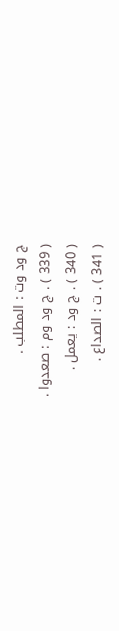ج ود وت : المطلب .
( 339 ) . ج ود وم : صعدوا .
( 340 ) . ج ود : يعمل .
( 341 ) . ت : الصداع .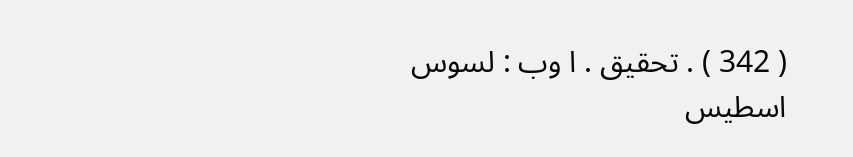( 342 ) . تحقيق . ا وب : لسوس اسطيس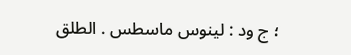؛ ج ود : لينوس ماسطس . الطلق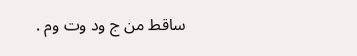ساقط من ج ود وت وم .